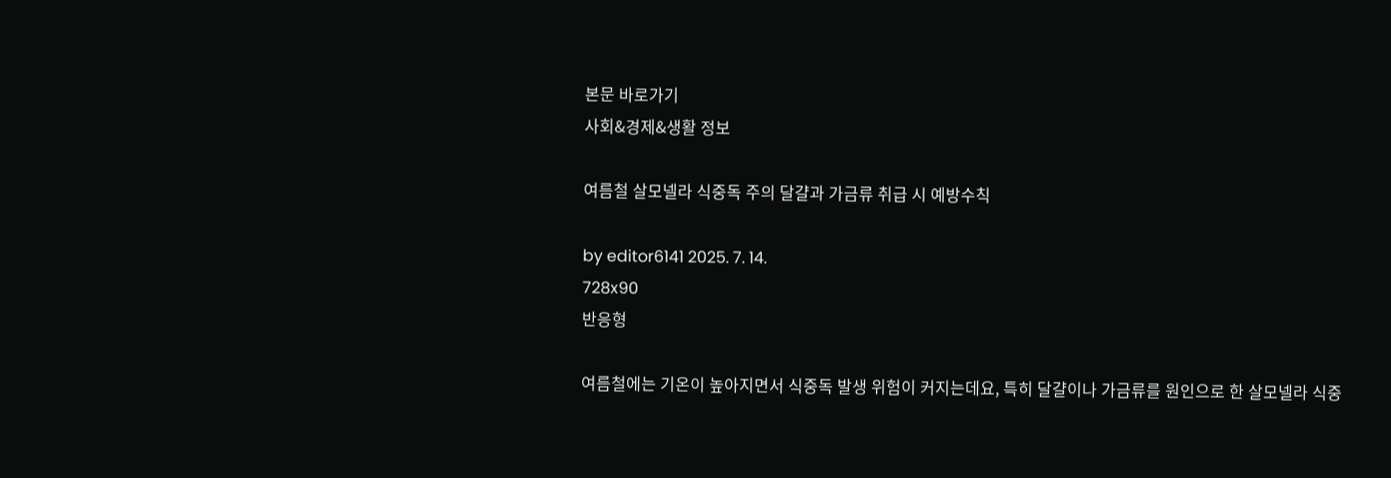본문 바로가기
사회&경제&생활 정보

여름철 살모넬라 식중독 주의 달걀과 가금류 취급 시 예방수칙

by editor6141 2025. 7. 14.
728x90
반응형

여름철에는 기온이 높아지면서 식중독 발생 위험이 커지는데요, 특히 달걀이나 가금류를 원인으로 한 살모넬라 식중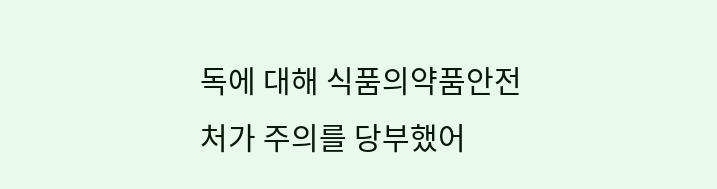독에 대해 식품의약품안전처가 주의를 당부했어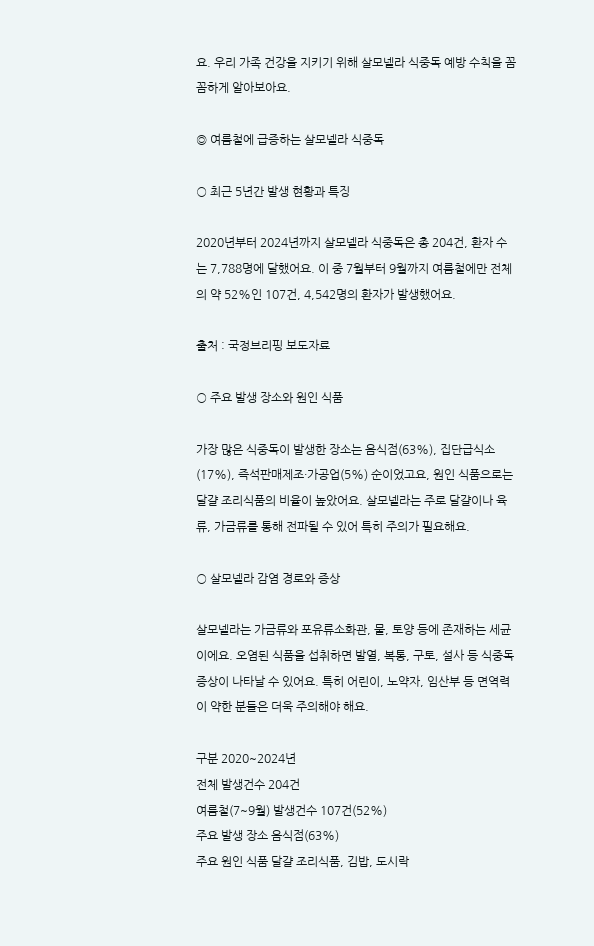요. 우리 가족 건강을 지키기 위해 살모넬라 식중독 예방 수칙을 꼼꼼하게 알아보아요.

◎ 여름철에 급증하는 살모넬라 식중독

○ 최근 5년간 발생 현황과 특징

2020년부터 2024년까지 살모넬라 식중독은 총 204건, 환자 수는 7,788명에 달했어요. 이 중 7월부터 9월까지 여름철에만 전체의 약 52%인 107건, 4,542명의 환자가 발생했어요.

출처 : 국정브리핑 보도자료

○ 주요 발생 장소와 원인 식품

가장 많은 식중독이 발생한 장소는 음식점(63%), 집단급식소(17%), 즉석판매제조·가공업(5%) 순이었고요, 원인 식품으로는 달걀 조리식품의 비율이 높았어요. 살모넬라는 주로 달걀이나 육류, 가금류를 통해 전파될 수 있어 특히 주의가 필요해요.

○ 살모넬라 감염 경로와 증상

살모넬라는 가금류와 포유류소화관, 물, 토양 등에 존재하는 세균이에요. 오염된 식품을 섭취하면 발열, 복통, 구토, 설사 등 식중독 증상이 나타날 수 있어요. 특히 어린이, 노약자, 임산부 등 면역력이 약한 분들은 더욱 주의해야 해요.

구분 2020~2024년
전체 발생건수 204건
여름철(7~9월) 발생건수 107건(52%)
주요 발생 장소 음식점(63%)
주요 원인 식품 달걀 조리식품, 김밥, 도시락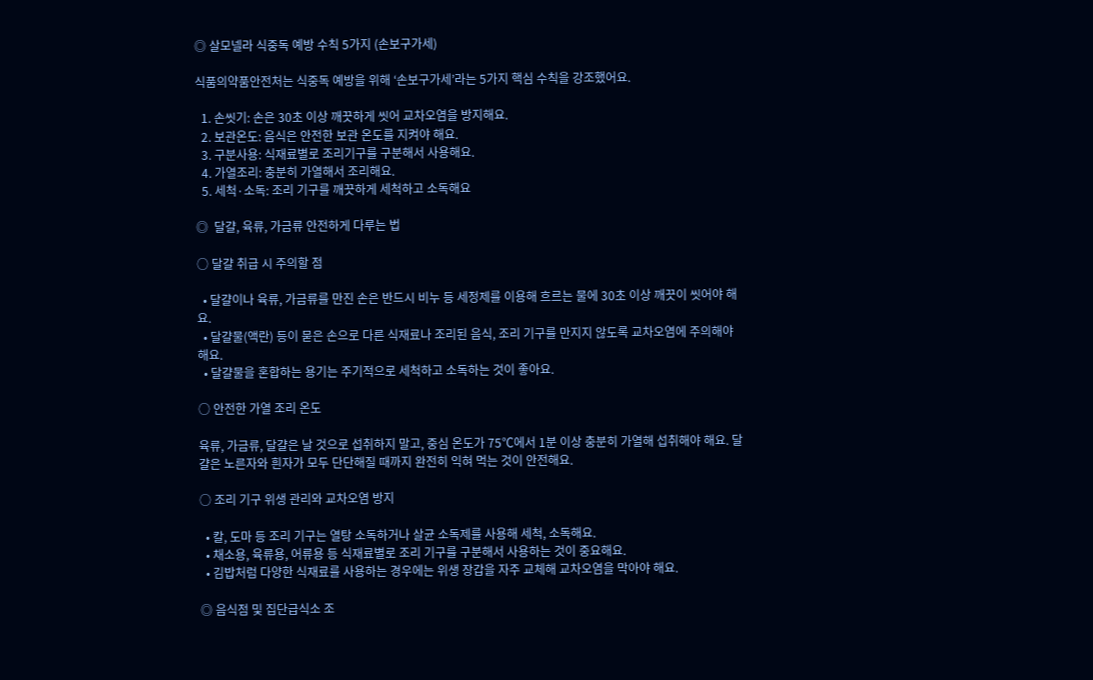◎ 살모넬라 식중독 예방 수칙 5가지 (손보구가세)

식품의약품안전처는 식중독 예방을 위해 ‘손보구가세’라는 5가지 핵심 수칙을 강조했어요.

  1. 손씻기: 손은 30초 이상 깨끗하게 씻어 교차오염을 방지해요.
  2. 보관온도: 음식은 안전한 보관 온도를 지켜야 해요.
  3. 구분사용: 식재료별로 조리기구를 구분해서 사용해요.
  4. 가열조리: 충분히 가열해서 조리해요.
  5. 세척·소독: 조리 기구를 깨끗하게 세척하고 소독해요

◎  달걀, 육류, 가금류 안전하게 다루는 법

○ 달걀 취급 시 주의할 점

  • 달걀이나 육류, 가금류를 만진 손은 반드시 비누 등 세정제를 이용해 흐르는 물에 30초 이상 깨끗이 씻어야 해요.
  • 달걀물(액란) 등이 묻은 손으로 다른 식재료나 조리된 음식, 조리 기구를 만지지 않도록 교차오염에 주의해야 해요.
  • 달걀물을 혼합하는 용기는 주기적으로 세척하고 소독하는 것이 좋아요.

○ 안전한 가열 조리 온도

육류, 가금류, 달걀은 날 것으로 섭취하지 말고, 중심 온도가 75℃에서 1분 이상 충분히 가열해 섭취해야 해요. 달걀은 노른자와 흰자가 모두 단단해질 때까지 완전히 익혀 먹는 것이 안전해요.

○ 조리 기구 위생 관리와 교차오염 방지

  • 칼, 도마 등 조리 기구는 열탕 소독하거나 살균 소독제를 사용해 세척, 소독해요.
  • 채소용, 육류용, 어류용 등 식재료별로 조리 기구를 구분해서 사용하는 것이 중요해요.
  • 김밥처럼 다양한 식재료를 사용하는 경우에는 위생 장갑을 자주 교체해 교차오염을 막아야 해요.

◎ 음식점 및 집단급식소 조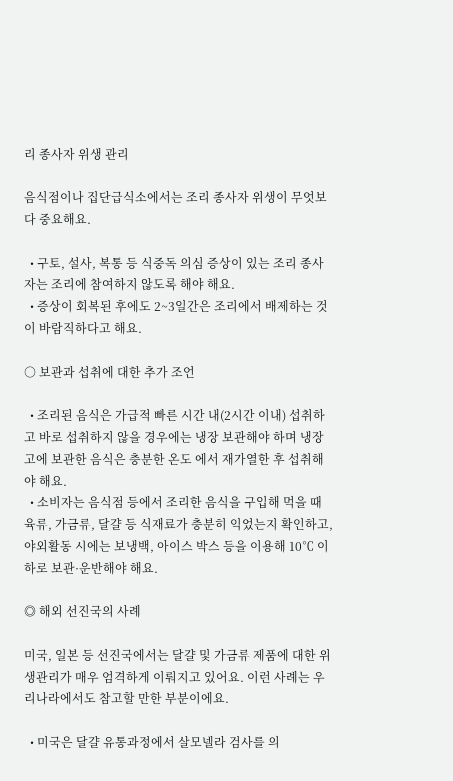리 종사자 위생 관리

음식점이나 집단급식소에서는 조리 종사자 위생이 무엇보다 중요해요.

  • 구토, 설사, 복통 등 식중독 의심 증상이 있는 조리 종사자는 조리에 참여하지 않도록 해야 해요.
  • 증상이 회복된 후에도 2~3일간은 조리에서 배제하는 것이 바람직하다고 해요.

○ 보관과 섭취에 대한 추가 조언

  • 조리된 음식은 가급적 빠른 시간 내(2시간 이내) 섭취하고 바로 섭취하지 않을 경우에는 냉장 보관해야 하며 냉장고에 보관한 음식은 충분한 온도 에서 재가열한 후 섭취해야 해요.
  • 소비자는 음식점 등에서 조리한 음식을 구입해 먹을 때 육류, 가금류, 달걀 등 식재료가 충분히 익었는지 확인하고, 야외활동 시에는 보냉백, 아이스 박스 등을 이용해 10℃ 이하로 보관·운반해야 해요.

◎ 해외 선진국의 사례

미국, 일본 등 선진국에서는 달걀 및 가금류 제품에 대한 위생관리가 매우 엄격하게 이뤄지고 있어요. 이런 사례는 우리나라에서도 참고할 만한 부분이에요.

  • 미국은 달걀 유통과정에서 살모넬라 검사를 의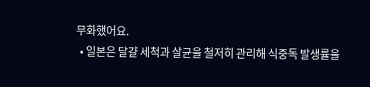무화했어요.
  • 일본은 달걀 세척과 살균을 철저히 관리해 식중독 발생률을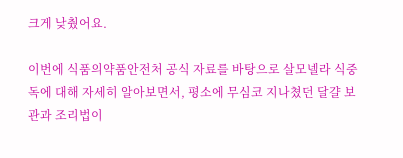크게 낮췄어요.

이번에 식품의약품안전처 공식 자료를 바탕으로 살모넬라 식중독에 대해 자세히 알아보면서, 평소에 무심코 지나쳤던 달걀 보관과 조리법이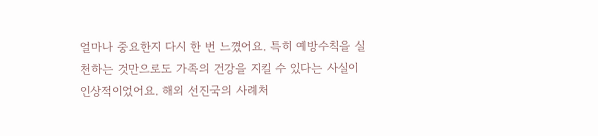얼마나 중요한지 다시 한 번 느꼈어요. 특히 예방수칙을 실천하는 것만으로도 가족의 건강을 지킬 수 있다는 사실이 인상적이었어요. 해외 선진국의 사례처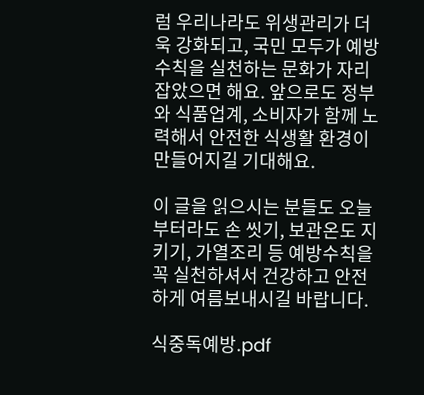럼 우리나라도 위생관리가 더욱 강화되고, 국민 모두가 예방수칙을 실천하는 문화가 자리잡았으면 해요. 앞으로도 정부와 식품업계, 소비자가 함께 노력해서 안전한 식생활 환경이 만들어지길 기대해요.

이 글을 읽으시는 분들도 오늘부터라도 손 씻기, 보관온도 지키기, 가열조리 등 예방수칙을 꼭 실천하셔서 건강하고 안전하게 여름보내시길 바랍니다.

식중독예방.pdf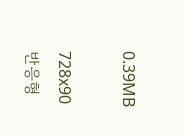0.39MB

728x90
반응형